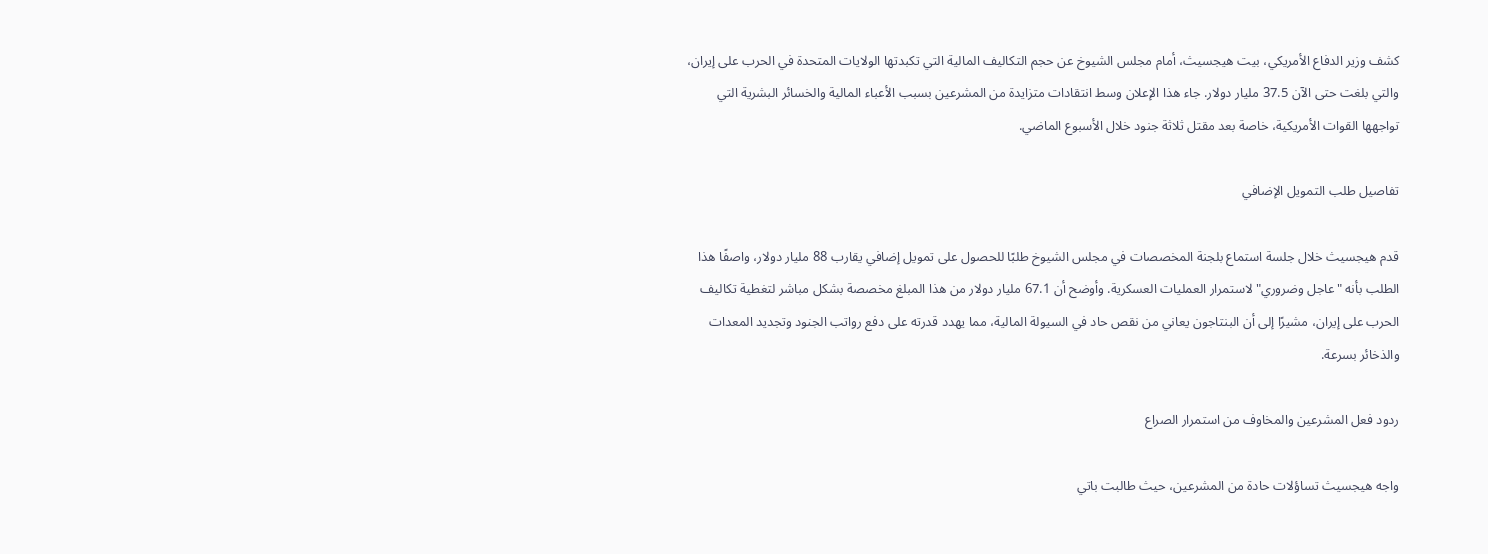كشف وزير الدفاع الأمريكي، بيت هيجسيث، أمام مجلس الشيوخ عن حجم التكاليف المالية التي تكبدتها الولايات المتحدة في الحرب على إيران، والتي بلغت حتى الآن 37.5 مليار دولار. جاء هذا الإعلان وسط انتقادات متزايدة من المشرعين بسبب الأعباء المالية والخسائر البشرية التي تواجهها القوات الأمريكية، خاصة بعد مقتل ثلاثة جنود خلال الأسبوع الماضي.

تفاصيل طلب التمويل الإضافي

قدم هيجسيث خلال جلسة استماع بلجنة المخصصات في مجلس الشيوخ طلبًا للحصول على تمويل إضافي يقارب 88 مليار دولار، واصفًا هذا الطلب بأنه "عاجل وضروري" لاستمرار العمليات العسكرية. وأوضح أن 67.1 مليار دولار من هذا المبلغ مخصصة بشكل مباشر لتغطية تكاليف الحرب على إيران، مشيرًا إلى أن البنتاجون يعاني من نقص حاد في السيولة المالية، مما يهدد قدرته على دفع رواتب الجنود وتجديد المعدات والذخائر بسرعة.

ردود فعل المشرعين والمخاوف من استمرار الصراع

واجه هيجسيث تساؤلات حادة من المشرعين، حيث طالبت باتي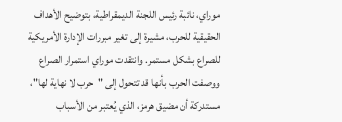موراي، نائبة رئيس اللجنة الديمقراطية، بتوضيح الأهداف الحقيقية للحرب، مشيرة إلى تغير مبررات الإدارة الأمريكية للصراع بشكل مستمر. وانتقدت موراي استمرار الصراع ووصفت الحرب بأنها قد تتحول إلى "حرب لا نهاية لها"، مستدركة أن مضيق هرمز، الذي يُعتبر من الأسباب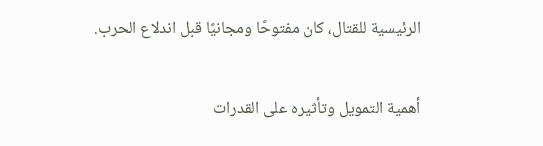الرئيسية للقتال، كان مفتوحًا ومجانيًا قبل اندلاع الحرب.

أهمية التمويل وتأثيره على القدرات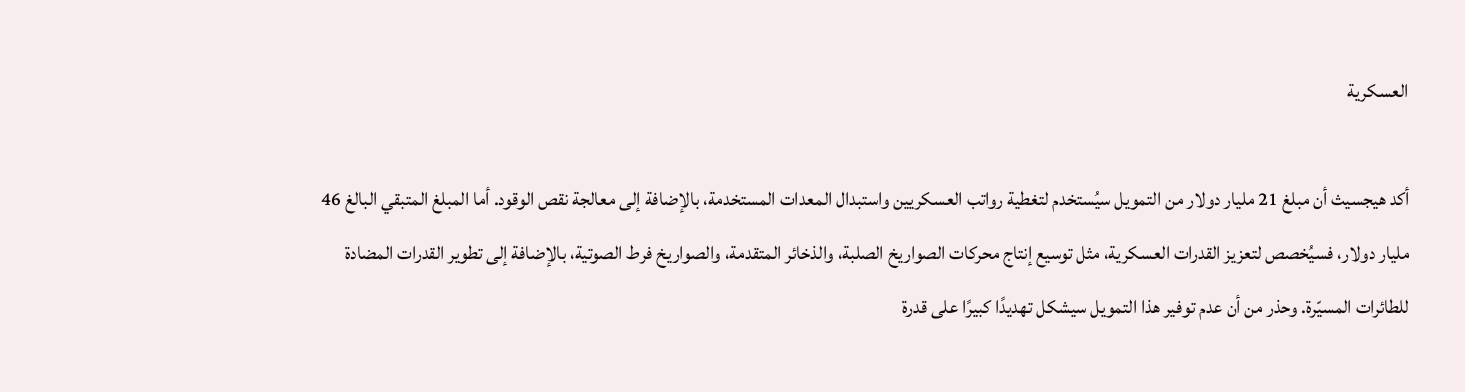العسكرية

أكد هيجسيث أن مبلغ 21 مليار دولار من التمويل سيُستخدم لتغطية رواتب العسكريين واستبدال المعدات المستخدمة، بالإضافة إلى معالجة نقص الوقود. أما المبلغ المتبقي البالغ 46 مليار دولار، فسيُخصص لتعزيز القدرات العسكرية، مثل توسيع إنتاج محركات الصواريخ الصلبة، والذخائر المتقدمة، والصواريخ فرط الصوتية، بالإضافة إلى تطوير القدرات المضادة للطائرات المسيّرة. وحذر من أن عدم توفير هذا التمويل سيشكل تهديدًا كبيرًا على قدرة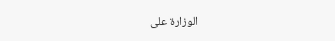الوزارة على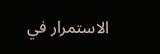الاستمرار في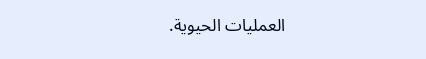العمليات الحيوية.